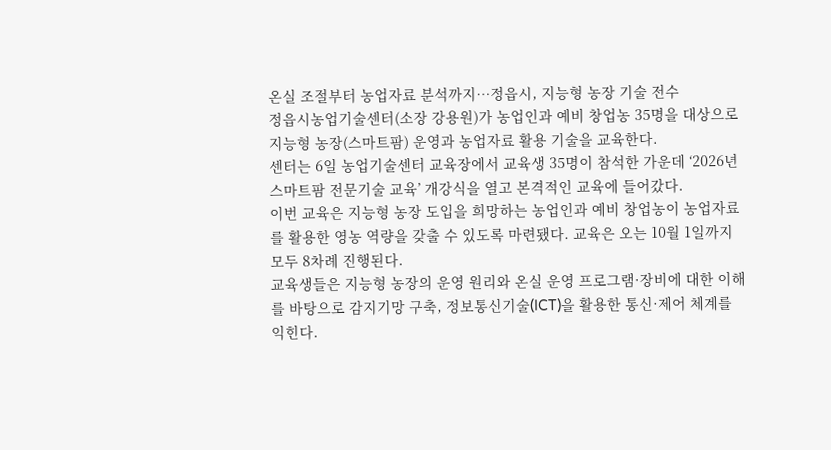온실 조절부터 농업자료 분석까지…정읍시, 지능형 농장 기술 전수
정읍시농업기술센터(소장 강용원)가 농업인과 예비 창업농 35명을 대상으로 지능형 농장(스마트팜) 운영과 농업자료 활용 기술을 교육한다.
센터는 6일 농업기술센터 교육장에서 교육생 35명이 참석한 가운데 ‘2026년 스마트팜 전문기술 교육’ 개강식을 열고 본격적인 교육에 들어갔다.
이번 교육은 지능형 농장 도입을 희망하는 농업인과 예비 창업농이 농업자료를 활용한 영농 역량을 갖출 수 있도록 마련됐다. 교육은 오는 10월 1일까지 모두 8차례 진행된다.
교육생들은 지능형 농장의 운영 원리와 온실 운영 프로그램·장비에 대한 이해를 바탕으로 감지기망 구축, 정보통신기술(ICT)을 활용한 통신·제어 체계를 익힌다.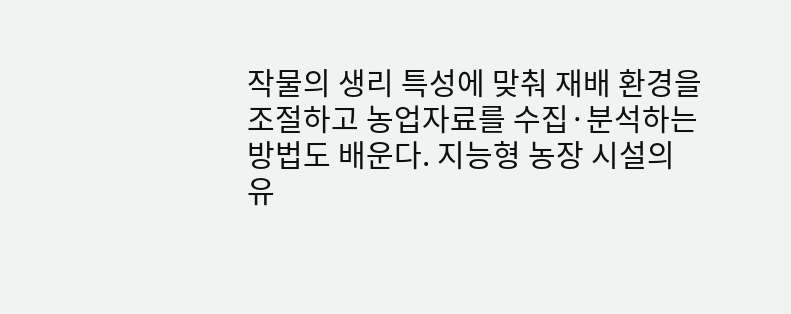작물의 생리 특성에 맞춰 재배 환경을 조절하고 농업자료를 수집·분석하는 방법도 배운다. 지능형 농장 시설의 유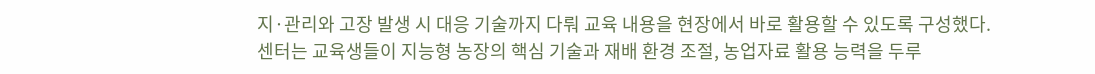지·관리와 고장 발생 시 대응 기술까지 다뤄 교육 내용을 현장에서 바로 활용할 수 있도록 구성했다.
센터는 교육생들이 지능형 농장의 핵심 기술과 재배 환경 조절, 농업자료 활용 능력을 두루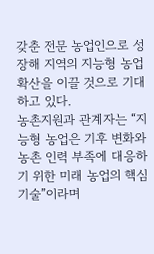갖춘 전문 농업인으로 성장해 지역의 지능형 농업 확산을 이끌 것으로 기대하고 있다.
농촌지원과 관계자는 “지능형 농업은 기후 변화와 농촌 인력 부족에 대응하기 위한 미래 농업의 핵심 기술”이라며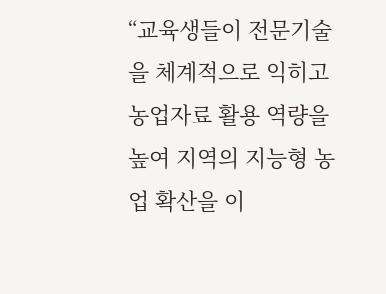“교육생들이 전문기술을 체계적으로 익히고 농업자료 활용 역량을 높여 지역의 지능형 농업 확산을 이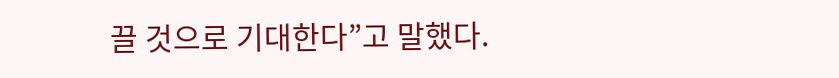끌 것으로 기대한다”고 말했다.